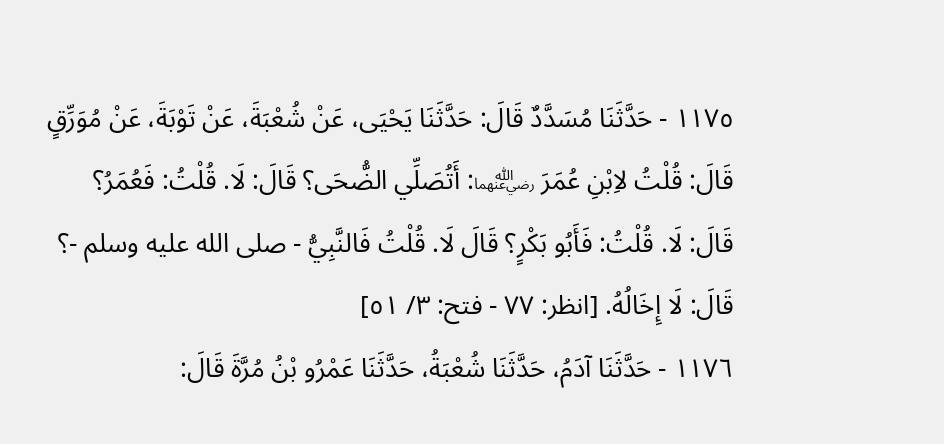١١٧٥ - حَدَّثَنَا مُسَدَّدٌ قَالَ: حَدَّثَنَا يَحْيَى، عَنْ شُعْبَةَ، عَنْ تَوْبَةَ، عَنْ مُوَرِّقٍ قَالَ: قُلْتُ لاِبْنِ عُمَرَ ﵄: أَتُصَلِّي الضُّحَى؟ قَالَ: لَا. قُلْتُ: فَعُمَرُ؟ قَالَ: لَا. قُلْتُ: فَأَبُو بَكْرٍ؟ قَالَ لَا. قُلْتُ فَالنَّبِيُّ - صلى الله عليه وسلم -؟ قَالَ: لَا إِخَالُهُ. [انظر: ٧٧ - فتح: ٣/ ٥١]
١١٧٦ - حَدَّثَنَا آدَمُ، حَدَّثَنَا شُعْبَةُ، حَدَّثَنَا عَمْرُو بْنُ مُرَّةَ قَالَ: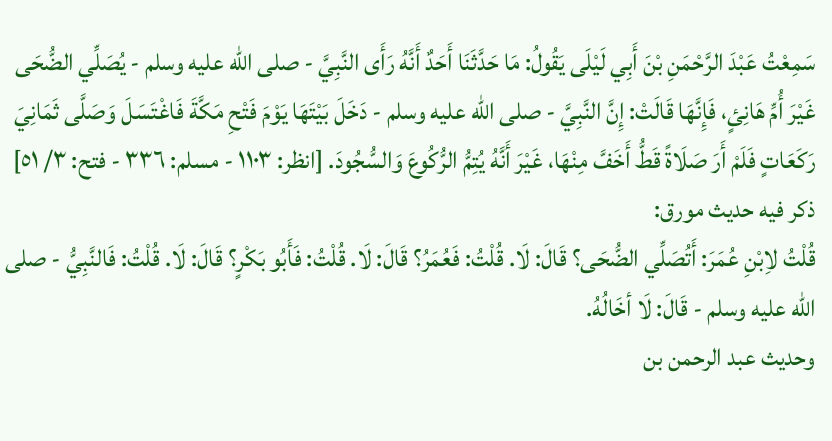سَمِعْتُ عَبْدَ الرَّحْمَنِ بْنَ أَبِي لَيْلَى يَقُولُ: مَا حَدَّثَنَا أَحَدٌ أَنَّهُ رَأَى النَّبِيَّ - صلى الله عليه وسلم - يُصَلِّي الضُّحَى غَيْرَ أُمِّ هَانِئٍ، فَإِنَّهَا قَالَتْ: إِنَّ النَّبِيَّ - صلى الله عليه وسلم - دَخَلَ بَيْتَهَا يَوْمَ فَتْحِ مَكَّةَ فَاغْتَسَلَ وَصَلَّى ثَمَانِيَ رَكَعَاتٍ فَلَمْ أَرَ صَلَاةً قَطُّ أَخَفَّ مِنْهَا، غَيْرَ أَنَّهُ يُتِمُّ الرُّكُوعَ وَالسُّجُودَ. [انظر: ١١٠٣ - مسلم: ٣٣٦ - فتح: ٣/ ٥١]
ذكر فيه حديث مورق:
قُلْتُ لاِبْنِ عُمَرَ: أَتُصَلِّي الضُّحَى؟ قَالَ: لَا. قُلْتُ: فَعُمَرُ؟ قَالَ: لَا. قُلْتُ: فَأَبُو بَكْرٍ؟ قَالَ: لَا. قُلْتُ: فَالنَّبِيُّ - صلى الله عليه وسلم - قَالَ: لَا أخَالُهُ.
وحديث عبد الرحمن بن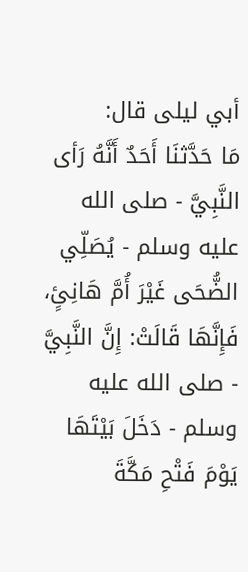أبي ليلى قال:
مَا حَدَّثنَا أَحَدٌ أَنَّهُ رَأى النَّبِيَّ - صلى الله عليه وسلم - يُصَلِّي الضُّحَى غَيْرَ أُمَّ هَانِئٍ، فَإِنَّهَا قَالَتْ: إِنَّ النَّبِيَّ - صلى الله عليه وسلم - دَخَلَ بَيْتَهَا يَوْمَ فَتْحِ مَكَّةَ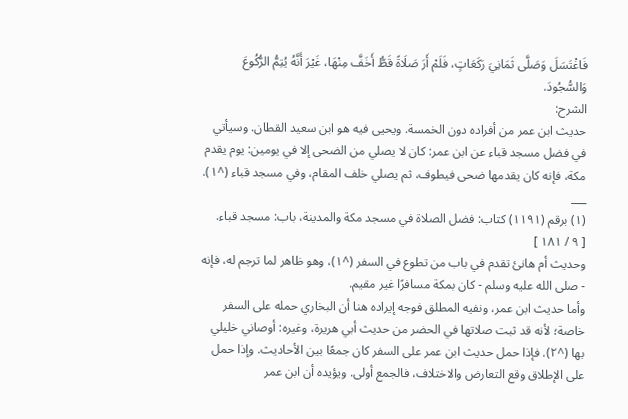فَاغْتَسَلَ وَصَلَّى ثَمَانِيَ رَكَعَاتٍ، فَلَمْ أَرَ صَلَاةً قَطُّ أَخَفَّ مِنْهَا، غَيْرَ أَنَّهُ يُتِمُّ الرُّكُوعَ وَالسُّجُودَ.
الشرح:
حديث ابن عمر من أفراده دون الخمسة. ويحيى فيه هو ابن سعيد القطان. وسيأتي في فضل مسجد قباء عن ابن عمر: كان لا يصلي من الضحى إلا في يومين: يوم يقدم مكة، فإنه كان يقدمها ضحى فيطوف، ثم يصلي خلف المقام، وفي مسجد قباء (^١).
___
(١) برقم (١١٩١) كتاب: فضل الصلاة في مسجد مكة والمدينة، باب: مسجد قباء.
[ ٩ / ١٨١ ]
وحديث أم هانئ تقدم في باب من تطوع في السفر (^١)، وهو ظاهر لما ترجم له، فإنه - صلى الله عليه وسلم - كان بمكة مسافرًا غير مقيم.
وأما حديث ابن عمر، ونفيه المطلق فوجه إيراده هنا أن البخاري حمله على السفر خاصة؛ لأنه قد ثبت صلاتها في الحضر من حديث أبي هريرة، وغيره: أوصاني خليلي بها (^٢). فإذا حمل حديث ابن عمر على السفر كان جمعًا بين الأحاديث. وإذا حمل على الإطلاق وقع التعارض والاختلاف، فالجمع أولى. ويؤيده أن ابن عمر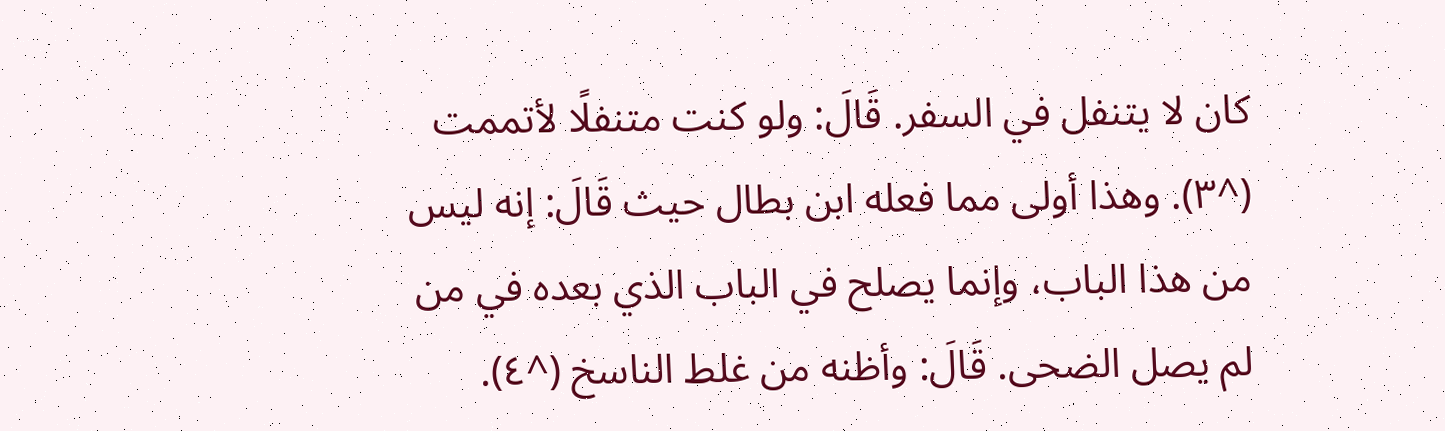كان لا يتنفل في السفر. قَالَ: ولو كنت متنفلًا لأتممت (^٣). وهذا أولى مما فعله ابن بطال حيث قَالَ: إنه ليس من هذا الباب، وإنما يصلح في الباب الذي بعده في من لم يصل الضحى. قَالَ: وأظنه من غلط الناسخ (^٤).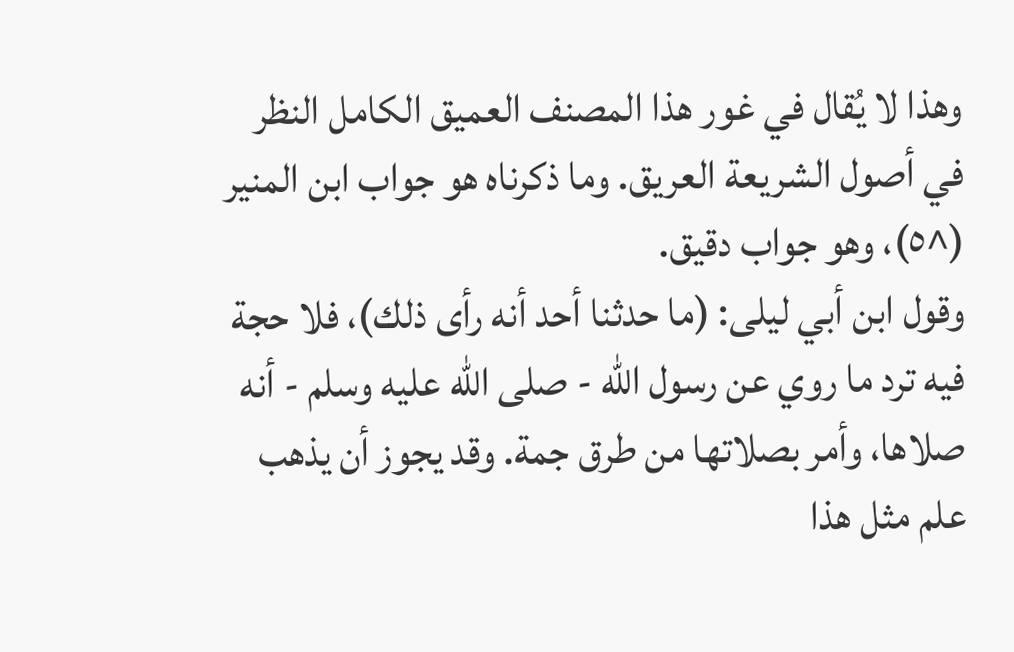وهذا لا يُقال في غور هذا المصنف العميق الكامل النظر في أصول الشريعة العريق. وما ذكرناه هو جواب ابن المنير (^٥)، وهو جواب دقيق.
وقول ابن أبي ليلى: (ما حدثنا أحد أنه رأى ذلك)، فلا حجة فيه ترد ما روي عن رسول الله - صلى الله عليه وسلم - أنه صلاها، وأمر بصلاتها من طرق جمة. وقد يجوز أن يذهب علم مثل هذا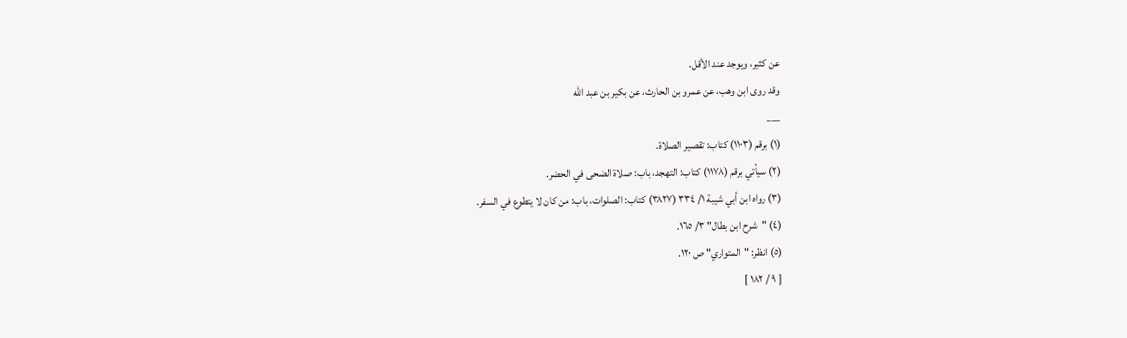عن كثير، ويوجد عند الأقل.
وقد روى ابن وهب، عن عمرو بن الحارث، عن بكير بن عبد الله
___
(١) برقم (١١٠٣) كتاب: تقصير الصلاة.
(٢) سيأتي برقم (١١٧٨) كتاب: التهجد، باب: صلاة الضحى في الحضر.
(٣) رواه ابن أبي شيبة ١/ ٣٣٤ (٣٨٢٧) كتاب: الصلوات، باب: من كان لا يتطوع في السفر.
(٤) "شرح ابن بطال" ٣/ ١٦٥.
(٥) انظر: "المتواري" ص ١٢٠.
[ ٩ / ١٨٢ ]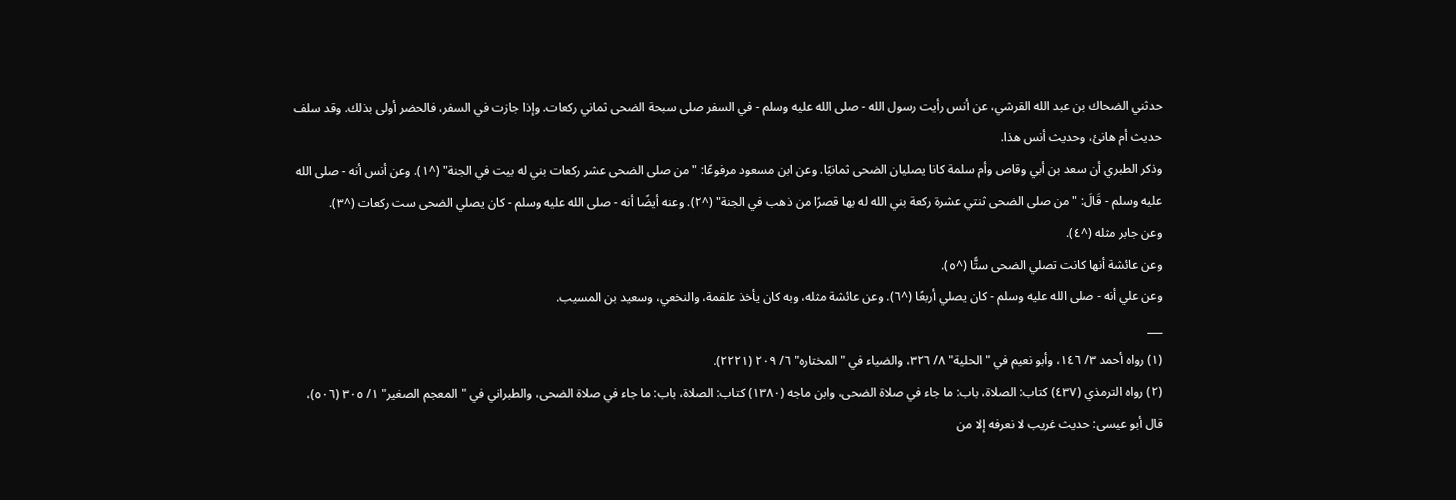حدثني الضحاك بن عبد الله القرشي، عن أنس رأيت رسول الله - صلى الله عليه وسلم - في السفر صلى سبحة الضحى ثماني ركعات. وإذا جازت في السفر، فالحضر أولى بذلك. وقد سلف حديث أم هانئ، وحديث أنس هذا.
وذكر الطبري أن سعد بن أبي وقاص وأم سلمة كانا يصليان الضحى ثمانيًا. وعن ابن مسعود مرفوعًا: "من صلى الضحى عشر ركعات بني له بيت في الجنة" (^١). وعن أنس أنه - صلى الله عليه وسلم - قَالَ: "من صلى الضحى ثنتي عشرة ركعة بني الله له بها قصرًا من ذهب في الجنة" (^٢). وعنه أيضًا أنه - صلى الله عليه وسلم - كان يصلي الضحى ست ركعات (^٣).
وعن جابر مثله (^٤).
وعن عائشة أنها كانت تصلي الضحى ستًّا (^٥).
وعن علي أنه - صلى الله عليه وسلم - كان يصلي أربعًا (^٦). وعن عائشة مثله، وبه كان يأخذ علقمة، والنخعي، وسعيد بن المسيب.
___
(١) رواه أحمد ٣/ ١٤٦، وأبو نعيم في "الحلية" ٨/ ٣٢٦، والضياء في "المختاره" ٦/ ٢٠٩ (٢٢٢١).
(٢) رواه الترمذي (٤٣٧) كتاب: الصلاة، باب: ما جاء في صلاة الضحى، وابن ماجه (١٣٨٠) كتاب: الصلاة، باب: ما جاء في صلاة الضحى، والطبراني في "المعجم الصغير" ١/ ٣٠٥ (٥٠٦)، قال أبو عيسى: حديث غريب لا نعرفه إلا من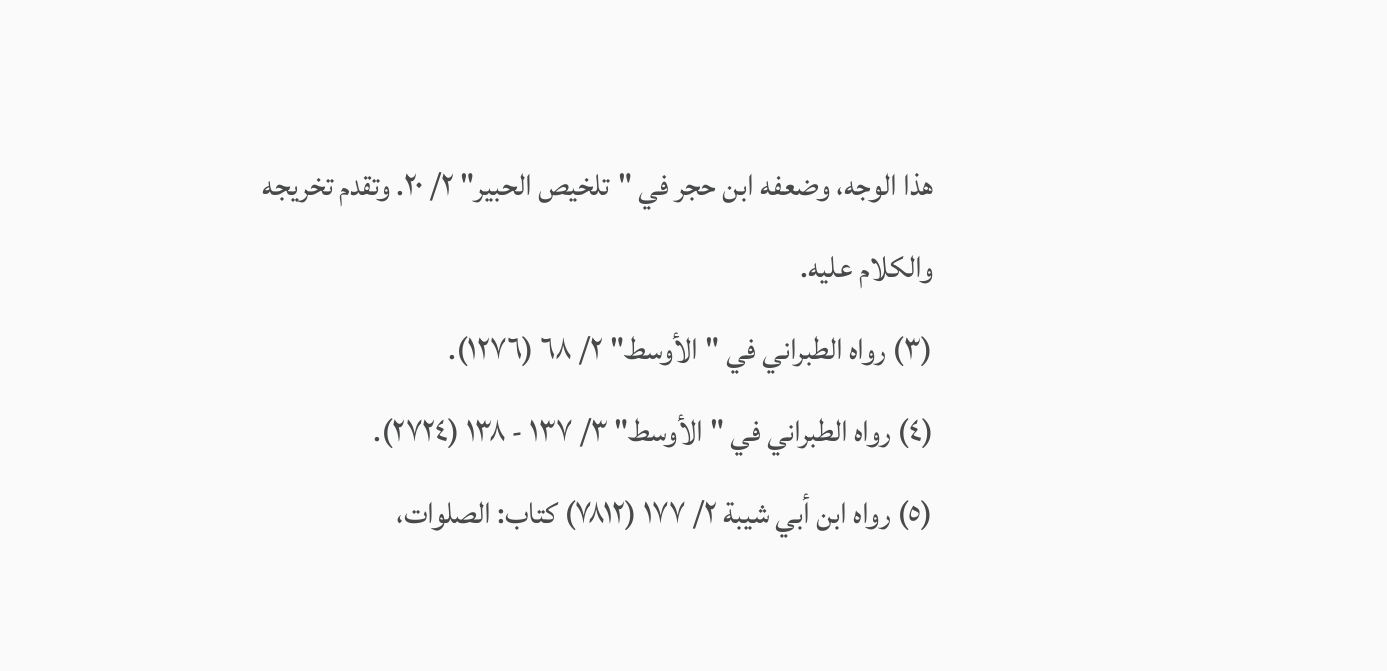هذا الوجه، وضعفه ابن حجر في "تلخيص الحبير" ٢/ ٢٠. وتقدم تخريجه والكلام عليه.
(٣) رواه الطبراني في "الأوسط" ٢/ ٦٨ (١٢٧٦).
(٤) رواه الطبراني في "الأوسط" ٣/ ١٣٧ - ١٣٨ (٢٧٢٤).
(٥) رواه ابن أبي شيبة ٢/ ١٧٧ (٧٨١٢) كتاب: الصلوات،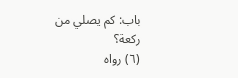باب: كم يصلي من ركعة؟
(٦) رواه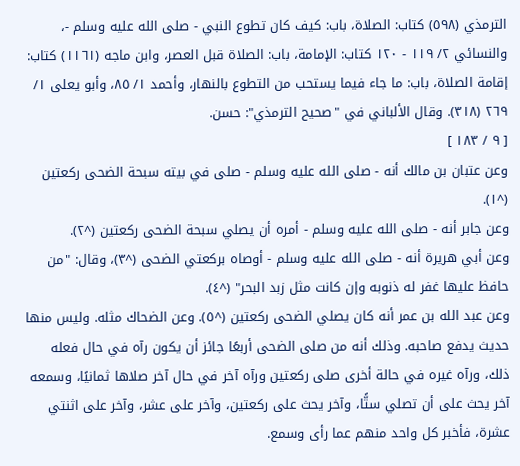الترمذي (٥٩٨) كتاب: الصلاة، باب: كيف كان تطوع النبي - صلى الله عليه وسلم -، والنسائي ٢/ ١١٩ - ١٢٠ كتاب: الإمامة، باب: الصلاة قبل العصر، وابن ماجه (١١٦١) كتاب: إقامة الصلاة، باب: ما جاء فيما يستحب من التطوع بالنهار، وأحمد ١/ ٨٥، وأبو يعلى ١/ ٢٦٩ (٣١٨). وقال الألباني في "صحيح الترمذي": حسن.
[ ٩ / ١٨٣ ]
وعن عتبان بن مالك أنه - صلى الله عليه وسلم - صلى في بيته سبحة الضحى ركعتين (^١).
وعن جابر أنه - صلى الله عليه وسلم - أمره أن يصلي سبحة الضحى ركعتين (^٢).
وعن أبي هريرة أنه - صلى الله عليه وسلم - أوصاه بركعتي الضحى (^٣)، وقال: "من حافظ عليها غفر له ذنوبه وإن كانت مثل زبد البحر" (^٤).
وعن عبد الله بن عمر أنه كان يصلي الضحى ركعتين (^٥). وعن الضحاك مثله. وليس منها حديث يدفع صاحبه. وذلك أنه من صلى الضحى أربعًا جائز أن يكون رآه في حال فعله ذلك، ورآه غيره في حالة أخرى صلى ركعتين ورآه آخر في حال آخر صلاها ثمانيًا، وسمعه آخر يحث على أن تصلي ستًّا، وآخر يحث على ركعتين، وآخر على عشر، وآخر على اثنتي عشرة، فأخبر كل واحد منهم عما رأى وسمع.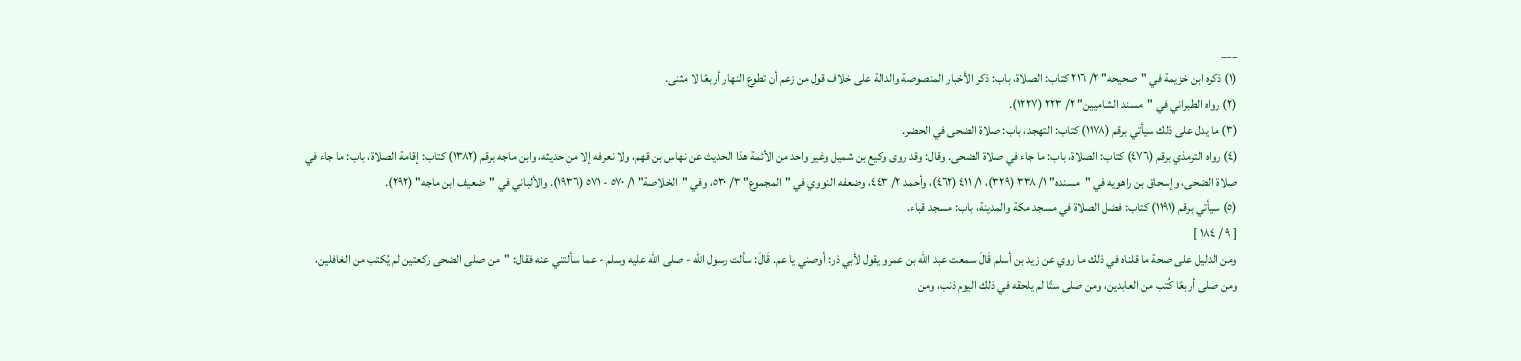___
(١) ذكره ابن خزيمة في "صحيحه" ٢/ ٢١٦ كتاب: الصلاة، باب: ذكر الأخبار المنصوصة والدالة على خلاف قول من زعم أن تطوع النهار أربعًا لا مثنى.
(٢) رواه الطبراني في "مسند الشاميين" ٢/ ٢٢٣ (١٢٢٧).
(٣) ما يدل على ذلك سيأتي برقم (١١٧٨) كتاب: التهجد، باب: صلاة الضحى في الحضر.
(٤) رواه الترمذي برقم (٤٧٦) كتاب: الصلاة، باب: ما جاء في صلاة الضحى. وقال: وقد روى وكيع بن شميل وغير واحد من الأئمة هذا الحديث عن نهاس بن قهم، ولا نعرفه إلا من حديثه، وابن ماجه برقم (١٣٨٢) كتاب: إقامة الصلاة، باب: ما جاء في صلاة الضحى، وإسحاق بن راهويه في "مسنده" ١/ ٣٣٨ (٣٢٩)، ١/ ٤١١ (٤٦٢)، وأحمد ٢/ ٤٤٣، وضعفه النووي في "المجموع" ٣/ ٥٣٠، وفي "الخلاصة" ١/ ٥٧٠ - ٥٧١ (١٩٣٦). والألباني في "ضعيف ابن ماجه" (٢٩٢).
(٥) سيأتي برقم (١١٩١) كتاب: فضل الصلاة في مسجد مكة والمدينة، باب: مسجد قباء.
[ ٩ / ١٨٤ ]
ومن الدليل على صحة ما قلناه في ذلك ما روي عن زيد بن أسلم قَالَ سمعت عبد الله بن عمرو يقول لأبي ذر: أوصني يا عم. قَالَ: سألت رسول الله - صلى الله عليه وسلم - عما سألتني عنه فقال: "من صلى الضحى ركعتين لم يُكتب من الغافلين، ومن صلى أربعًا كُتب من العابدين، ومن صلى ستًا لم يلحقه في ذلك اليوم ذنب، ومن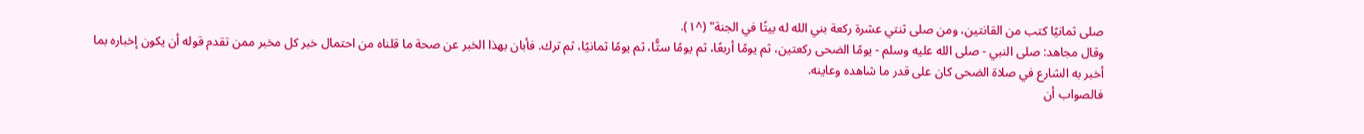صلى ثمانيًا كتب من القانتين، ومن صلى ثنتي عشرة ركعة بني الله له بيتًا في الجنة" (^١).
وقال مجاهد: صلى النبي - صلى الله عليه وسلم - يومًا الضحى ركعتين، ثم يومًا أربعًا، ثم يومًا ستًّا، ثم يومًا ثمانيًا، ثم ترك. فأبان بهذا الخبر عن صحة ما قلناه من احتمال خبر كل مخبر ممن تقدم قوله أن يكون إخباره بما أخبر به الشارع في صلاة الضحى كان على قدر ما شاهده وعاينه.
فالصواب أن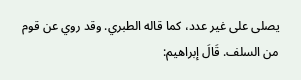يصلى على غير عدد، كما قاله الطبري. وقد روي عن قوم من السلف. قَالَ إبراهيم: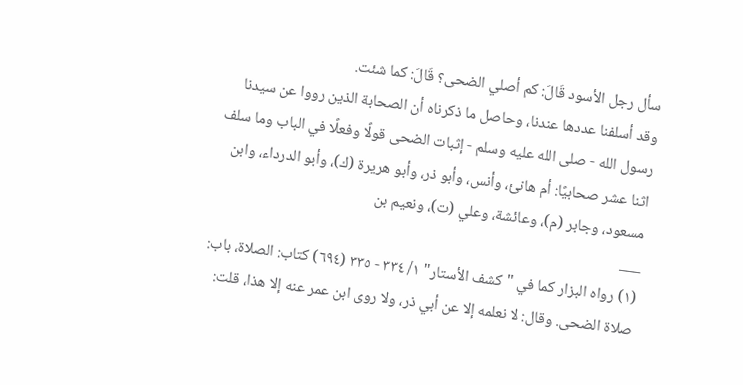سأل رجل الأسود قَالَ: كم أصلي الضحى؟ قَالَ: كما شئت.
وقد أسلفنا عددها عندنا، وحاصل ما ذكرناه أن الصحابة الذين رووا عن سيدنا رسول الله - صلى الله عليه وسلم - إثبات الضحى قولًا وفعلًا في الباب وما سلف اثنا عشر صحابيًا: أم هانئ، وأنس، وأبو ذر، وأبو هريرة (ك)، وأبو الدرداء، وابن مسعود، وجابر (م)، وعائشة، وعلي (ت)، ونعيم بن
___
(١) رواه البزار كما في "كشف الأستار" ١/ ٣٣٤ - ٣٣٥ (٦٩٤) كتاب: الصلاة، باب: صلاة الضحى. وقال: لا نعلمه إلا عن أبي ذر، ولا روى ابن عمر عنه إلا هذا، قلت: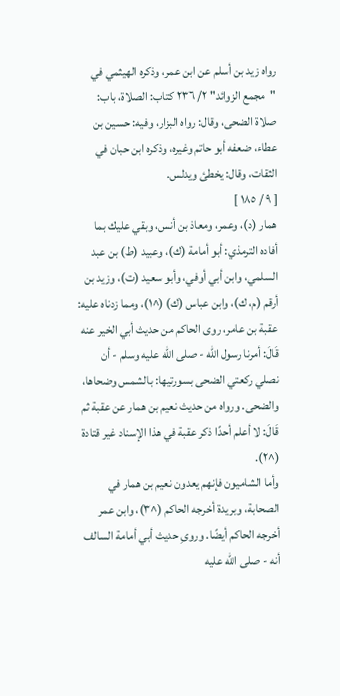رواه زيد بن أسلم عن ابن عمر، وذكره الهيثمي في "مجمع الزوائد" ٢/ ٢٣٦ كتاب: الصلاة، باب: صلاة الضحى، وقال: رواه البزار، وفيه: حسين بن عطاء، ضعفه أبو حاتم وغيره، وذكره ابن حبان في الثقات، وقال: يخطئ ويدلس.
[ ٩ / ١٨٥ ]
همار (د)، وعمر، ومعاذ بن أنس، وبقي عليك بما أفاده الترمذي: أبو أمامة (ك)، وعبيد (ط) بن عبد السلمي، وابن أبي أوفي، وأبو سعيد (ت)، وزيد بن أرقم (م، ك)، وابن عباس (ك) (^١)، ومما زدناه عليه: عقبة بن عامر، روى الحاكم من حديث أبي الخير عنه قَالَ: أمرنا رسول الله - صلى الله عليه وسلم - أن نصلي ركعتي الضحى بسورتيها: بالشمس وضحاها، والضحى. ورواه من حديث نعيم بن همار عن عقبة ثم قَالَ: لا أعلم أحدًا ذكر عقبة في هذا الإسناد غير قتادة (^٢).
وأما الشاميون فإنهم يعدون نعيم بن همار في الصحابة، وبريدة أخرجه الحاكم (^٣)، وابن عمر أخرجه الحاكم أيضًا. وروىِ حديث أبي أمامة السالف أنه - صلى الله عليه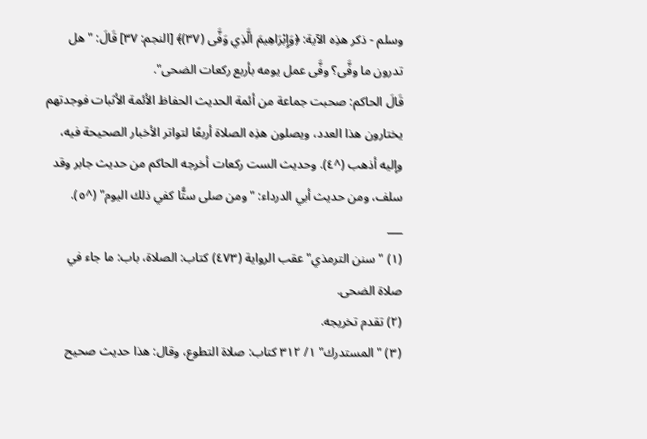وسلم - ذكر هذِه الآية: ﴿وَإِبْرَاهِيمَ الَّذِي وَفَّى (٣٧)﴾ [النجم: ٣٧] قَالَ: "هل تدرون ما وفَّى؟ وفَّى عمل يومه بأربع ركعات الضحى".
قَالَ الحاكم: صحبت جماعة من أئمة الحديث الحفاظ الأئمة الأثبات فوجدتهم يختارون هذا العدد، ويصلون هذِه الصلاة أربعًا لتواتر الأخبار الصحيحة فيه، وإليه أذهب (^٤). وحديث الست ركعات أخرجه الحاكم من حديث جابر وقد سلف، ومن حديث أبي الدرداء: "ومن صلى ستًّا كفي ذلك اليوم" (^٥).
___
(١) "سنن الترمذي" عقب الرواية (٤٧٣) كتاب: الصلاة، باب: ما جاء في صلاة الضحى.
(٢) تقدم تخريجه.
(٣) "المستدرك" ١/ ٣١٢ كتاب: صلاة التطوع، وقال: هذا حديث صحيح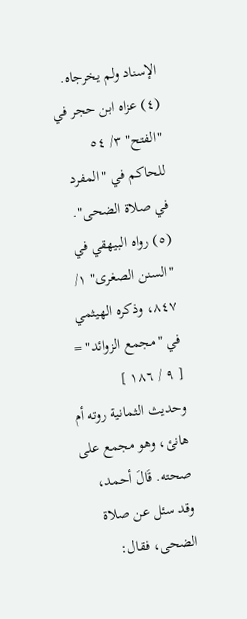الإسناد ولم يخرجاه.
(٤) عزاه ابن حجر في "الفتح" ٣/ ٥٤ للحاكم في "المفرد في صلاة الضحى".
(٥) رواه البيهقي في "السنن الصغرى" ١/ ٨٤٧، وذكره الهيثمي في "مجمع الزوائد" =
[ ٩ / ١٨٦ ]
وحديث الثمانية روته أم هانئ، وهو مجمع على صحته. قَالَ أحمد، وقد سئل عن صلاة الضحى، فقال: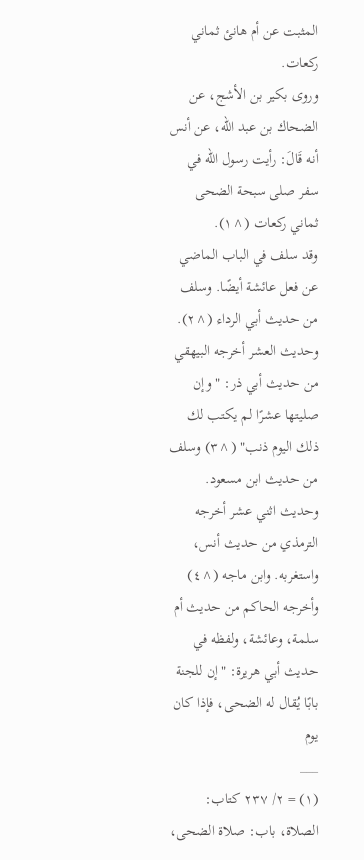المثبت عن أم هانئ ثماني ركعات.
وروى بكير بن الأشج، عن الضحاك بن عبد الله، عن أنس أنه قَالَ: رأيت رسول الله في سفر صلى سبحة الضحى ثماني ركعات (^١).
وقد سلف في الباب الماضي عن فعل عائشة أيضًا. وسلف من حديث أبي الرداء (^٢).
وحديث العشر أخرجه البيهقي من حديث أبي ذر: "وإن صليتها عشرًا لم يكتب لك ذلك اليوم ذنب" (^٣) وسلف من حديث ابن مسعود.
وحديث اثني عشر أخرجه الترمذي من حديث أنس، واستغربه. وابن ماجه (^٤) وأخرجه الحاكم من حديث أم سلمة، وعائشة، ولفظه في حديث أبي هريرة: "إن للجنة بابًا يُقال له الضحى، فإذا كان يوم
___
(١) = ٢/ ٢٣٧ كتاب: الصلاة، باب: صلاة الضحى،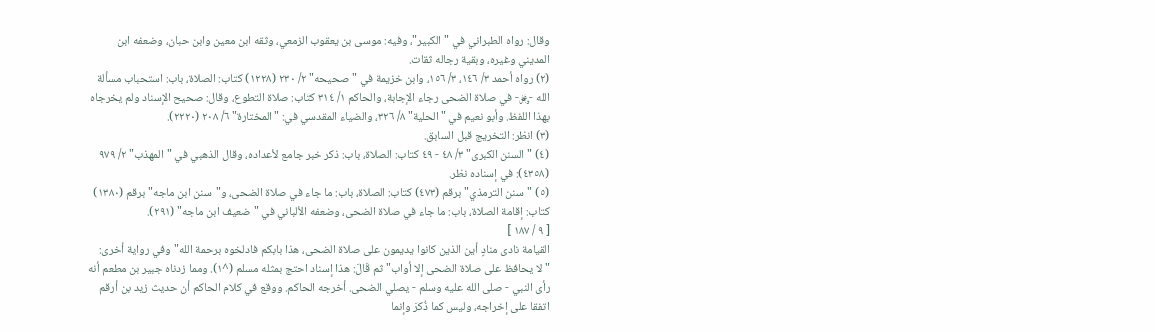وقال: رواه الطبراني في "الكبير"، وفيه: موسى بن يعقوب الزمعي، وثقه ابن معين وابن حبان، وضعفه ابن المديني وغيره، وبقية رجاله ثقات.
(٢) رواه أحمد ٣/ ١٤٦، ٣/ ١٥٦، وابن خزيمة في "صحيحه" ٢/ ٢٣٠ (١٢٢٨) كتاب: الصلاة، باب: استحباب مسألة الله -﷿- في صلاة الضحى رجاء الإجابة، والحاكم ١/ ٣١٤ كتاب: صلاة التطوع، وقال: صحيح الإسناد ولم يخرجاه بهذا اللفظ. وأبو نعيم في "الحلية" ٨/ ٣٢٦، والضياء المقدسي في: "المختارة" ٦/ ٢٠٨ (٢٢٢٠).
(٣) انظر: التخريج قبل السابق.
(٤) "السنن الكبرى" ٣/ ٤٨ - ٤٩ كتاب: الصلاة، باب: ذكر خبر جامع لأعداده، وقال الذهبي في "المهذب" ٢/ ٩٧٩ (٤٣٥٨): في إسناده نظر.
(٥) "سنن الترمذي" برقم (٤٧٣) كتاب: الصلاة، باب: ما جاء في صلاة الضحى، و"سنن ابن ماجه" برقم (١٣٨٠) كتاب: إقامة الصلاة، باب: ما جاء في صلاة الضحى، وضعفه الألباني في "ضعيف ابن ماجه" (٢٩١).
[ ٩ / ١٨٧ ]
القيامة نادى منادٍ أين الذين كانوا يديمون على صلاة الضحى، هذا بابكم فادلخوه برحمة الله" وفي رواية أخرى: "لا يحافظ على صلاة الضحى إلا أواب" ثم قَالَ: هذا إسناد احتج بمثله مسلم (^١). ومما زدناه جبير بن مطعم أنه رأى النبي - صلى الله عليه وسلم - يصلي الضحى. أخرجه الحاكم. ووقع في كلام الحاكم أن حديث زيد بن أرقم اتفقا على إخراجه، وليس كما ذُكرَ وإنما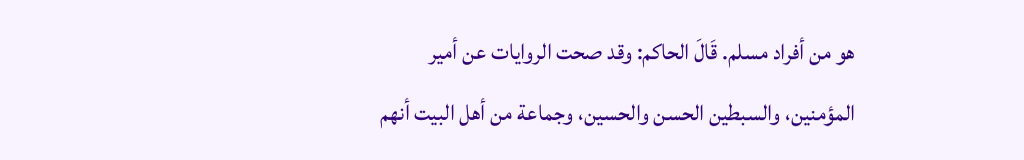هو من أفراد مسلم. قَالَ الحاكم: وقد صحت الروايات عن أمير المؤمنين، والسبطين الحسن والحسين، وجماعة من أهل البيت أنهم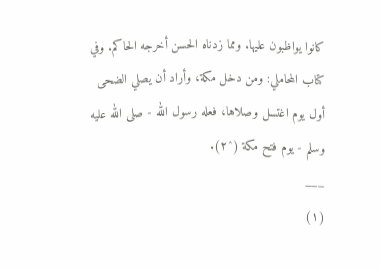كانوا يواظبون عليها. ومما زدناه الحسن أخرجه الحاكم. وفي كتاب المحاملي: ومن دخل مكة، وأراد أن يصلي الضحى أول يوم اغتسل وصلاها، فعله رسول الله - صلى الله عليه وسلم - يوم فتح مكة (^٢).
___
(١)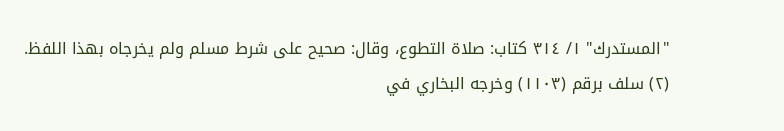"المستدرك" ١/ ٣١٤ كتاب: صلاة التطوع، وقال: صحيح على شرط مسلم ولم يخرجاه بهذا اللفظ.
(٢) سلف برقم (١١٠٣) وخرجه البخاري في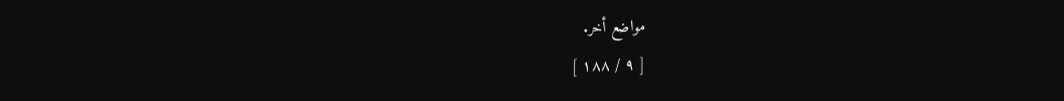مواضع أخر.
[ ٩ / ١٨٨ ]